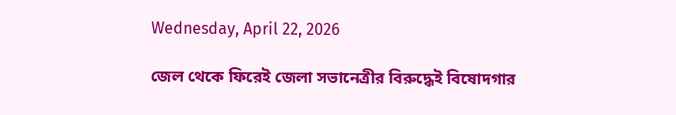Wednesday, April 22, 2026

জেল থেকে ফিরেই জেলা সভানেত্রীর বিরুদ্ধেই বিষোদগার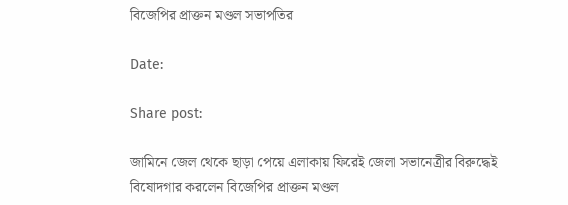বিজেপির প্রাক্তন মণ্ডল সভাপতির

Date:

Share post:

জামিনে জেল থেকে ছাড়া পেয়ে এলাকায় ফিরেই জেলা সভানেত্রীর বিরুদ্ধেই বিষোদগার করলেন বিজেপির প্রাক্তন মণ্ডল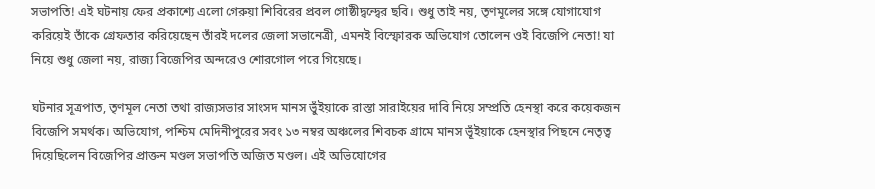সভাপতি! এই ঘটনায় ফের প্রকাশ্যে এলো গেরুয়া শিবিরের প্রবল গোষ্ঠীদ্বন্দ্বের ছবি। শুধু তাই নয়, তৃণমূলের সঙ্গে যোগাযোগ করিয়েই তাঁকে গ্রেফতার করিয়েছেন তাঁরই দলের জেলা সভানেত্রী, এমনই বিস্ফোরক অভিযোগ তোলেন ওই বিজেপি নেতা! যা নিয়ে শুধু জেলা নয়, রাজ্য বিজেপির অন্দরেও শোরগোল পরে গিয়েছে।

ঘটনার সূত্রপাত, তৃণমূল নেতা তথা রাজ্যসভার সাংসদ মানস ভুঁইয়াকে রাস্তা সারাইয়ের দাবি নিয়ে সম্প্রতি হেনস্থা করে কয়েকজন বিজেপি সমর্থক। অভিযোগ, পশ্চিম মেদিনীপুরের সবং ১৩ নম্বর অঞ্চলের শিবচক গ্রামে মানস ভূঁইয়াকে হেনস্থার পিছনে নেতৃত্ব দিয়েছিলেন বিজেপির প্রাক্তন মণ্ডল সভাপতি অজিত মণ্ডল। এই অভিযোগের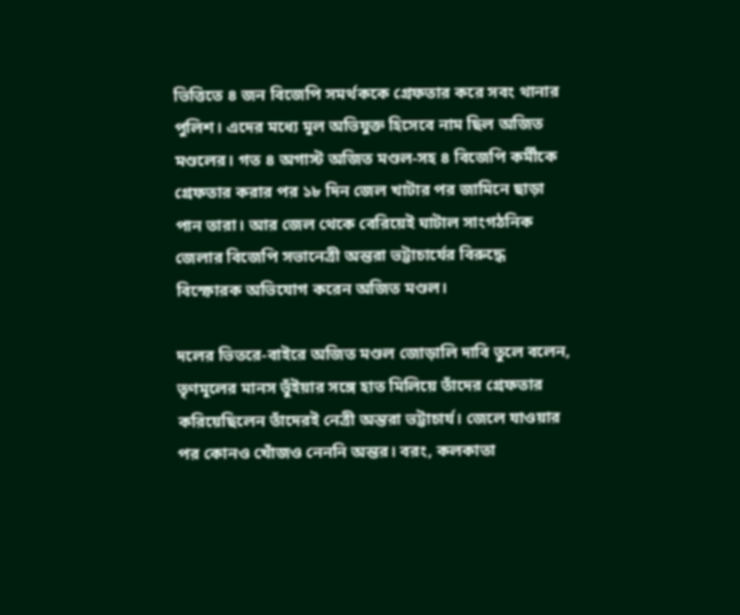ভিত্তিতে ৪ জন বিজেপি সমর্থককে গ্রেফতার করে সবং থানার পুলিশ। এদের মধ্যে মূল অভিযুক্ত হিসেবে নাম ছিল অজিত মণ্ডলের। গত ৪ অগাস্ট অজিত মণ্ডল-সহ ৪ বিজেপি কর্মীকে গ্রেফতার করার পর ১৮ দিন জেল খাটার পর জামিনে ছাড়া পান তারা। আর জেল থেকে বেরিয়েই ঘাটাল সাংগঠনিক জেলার বিজেপি সভানেত্রী অন্তরা ভট্টাচার্যের বিরুদ্ধে বিস্ফোরক অভিযোগ করেন অজিত মণ্ডল।

দলের ভিতরে-বাইরে অজিত মণ্ডল জোড়ালি দাবি তুলে বলেন, তৃণমূলের মানস ভুঁইয়ার সঙ্গে হাত মিলিয়ে তাঁদের গ্রেফতার করিয়েছিলেন তাঁদেরই নেত্রী অন্তরা ভট্টাচার্য। জেলে যাওয়ার পর কোনও খোঁজও নেননি অন্তর। বরং, কলকাতা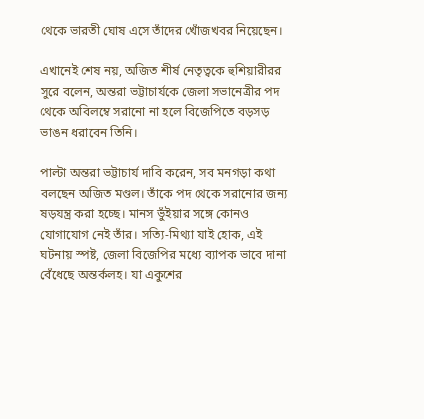থেকে ভারতী ঘোষ এসে তাঁদের খোঁজখবর নিয়েছেন।

এখানেই শেষ নয়, অজিত শীর্ষ নেতৃত্বকে হুশিয়ারীরর সুরে বলেন, অন্তরা ভট্টাচার্যকে জেলা সভানেত্রীর পদ থেকে অবিলম্বে সরানো না হলে বিজেপিতে বড়সড় ভাঙন ধরাবেন তিনি।

পাল্টা অন্তরা ভট্টাচার্য দাবি করেন, সব মনগড়া কথা বলছেন অজিত মণ্ডল। তাঁকে পদ থেকে সরানোর জন্য ষড়যন্ত্র করা হচ্ছে। মানস ভুঁইয়ার সঙ্গে কোনও যোগাযোগ নেই তাঁর। সত্যি-মিথ্যা যাই হোক, এই ঘটনায় স্পষ্ট, জেলা বিজেপির মধ্যে ব্যাপক ভাবে দানা বেঁধেছে অন্তর্কলহ। যা একুশের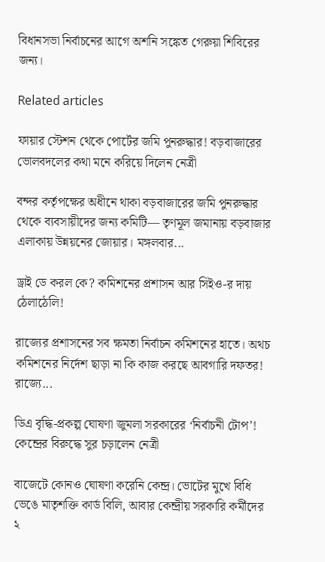বিধানসভা নির্বাচনের আগে অশনি সঙ্কেত গেরুয়া শিবিরের জন্য।

Related articles

ফায়ার স্টেশন থেকে পোর্টের জমি পুনরুদ্ধার! বড়বাজারের ভোলবদলের কথা মনে করিয়ে দিলেন নেত্রী

বন্দর কর্তৃপক্ষের অধীনে থাকা বড়বাজারের জমি পুনরুদ্ধার থেকে ব্যবসায়ীদের জন্য কমিটি— তৃণমূল জমানায় বড়বাজার এলাকায় উন্নয়নের জোয়ার। মঙ্গলবার...

ড্রাই ডে করল কে? কমিশনের প্রশাসন আর সিইও-র দায় ঠেলাঠেলি!

রাজ্যের প্রশাসনের সব ক্ষমতা নির্বাচন কমিশনের হাতে। অথচ কমিশনের নির্দেশ ছাড়া না কি কাজ করছে আবগারি দফতর! রাজ্যে...

ডিএ বৃদ্ধি-প্রকল্প ঘোষণা জুমলা সরকারের ‘নির্বাচনী টোপ’! কেন্দ্রের বিরুদ্ধে সুর চড়ালেন নেত্রী

বাজেটে কোনও ঘোষণা করেনি কেন্দ্র। ভোটের মুখে বিধি ভেঙে মাতৃশক্তি কার্ড বিলি, আবার কেন্দ্রীয় সরকারি কর্মীদের ২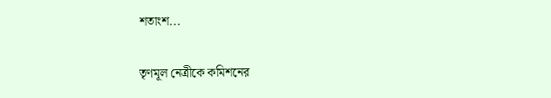শতাংশ...

তৃণমূল নেত্রীকে কমিশনের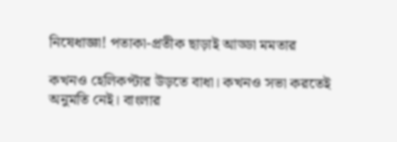নিষেধাজ্ঞা! পতাকা-প্রতীক ছাড়াই আড্ডা মমতার

কখনও হেলিকপ্টার উড়তে বাধা। কখনও সভা করতেই অনুমতি নেই। বাংলার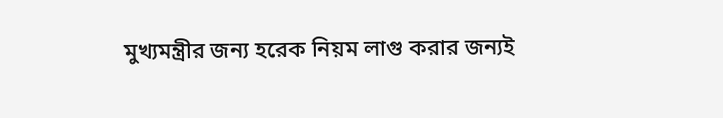মুখ্যমন্ত্রীর জন্য হরেক নিয়ম লাগু করার জন্যই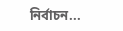নির্বাচন...